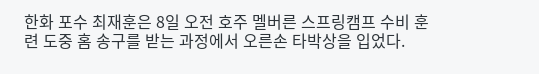한화 포수 최재훈은 8일 오전 호주 멜버른 스프링캠프 수비 훈련 도중 홈 송구를 받는 과정에서 오른손 타박상을 입었다.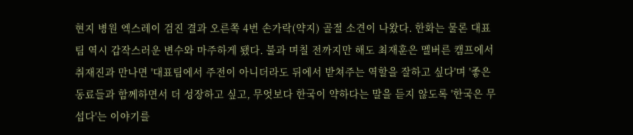현지 병원 엑스레이 검진 결과 오른쪽 4번 손가락(약지) 골절 소견이 나왔다. 한화는 물론 대표팀 역시 갑작스러운 변수와 마주하게 됐다. 불과 며칠 전까지만 해도 최재훈은 멜버른 캠프에서 취재진과 만나면 '대표팀에서 주전이 아니더라도 뒤에서 받쳐주는 역할을 잘하고 싶다'며 '좋은 동료들과 함께하면서 더 성장하고 싶고, 무엇보다 한국이 약하다는 말을 듣지 않도록 '한국은 무섭다'는 이야기를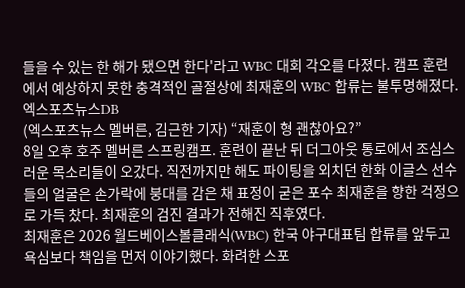들을 수 있는 한 해가 됐으면 한다'라고 WBC 대회 각오를 다졌다. 캠프 훈련에서 예상하지 못한 충격적인 골절상에 최재훈의 WBC 합류는 불투명해졌다. 엑스포츠뉴스DB
(엑스포츠뉴스 멜버른, 김근한 기자) “재훈이 형 괜찮아요?”
8일 오후 호주 멜버른 스프링캠프. 훈련이 끝난 뒤 더그아웃 통로에서 조심스러운 목소리들이 오갔다. 직전까지만 해도 파이팅을 외치던 한화 이글스 선수들의 얼굴은 손가락에 붕대를 감은 채 표정이 굳은 포수 최재훈을 향한 걱정으로 가득 찼다. 최재훈의 검진 결과가 전해진 직후였다.
최재훈은 2026 월드베이스볼클래식(WBC) 한국 야구대표팀 합류를 앞두고 욕심보다 책임을 먼저 이야기했다. 화려한 스포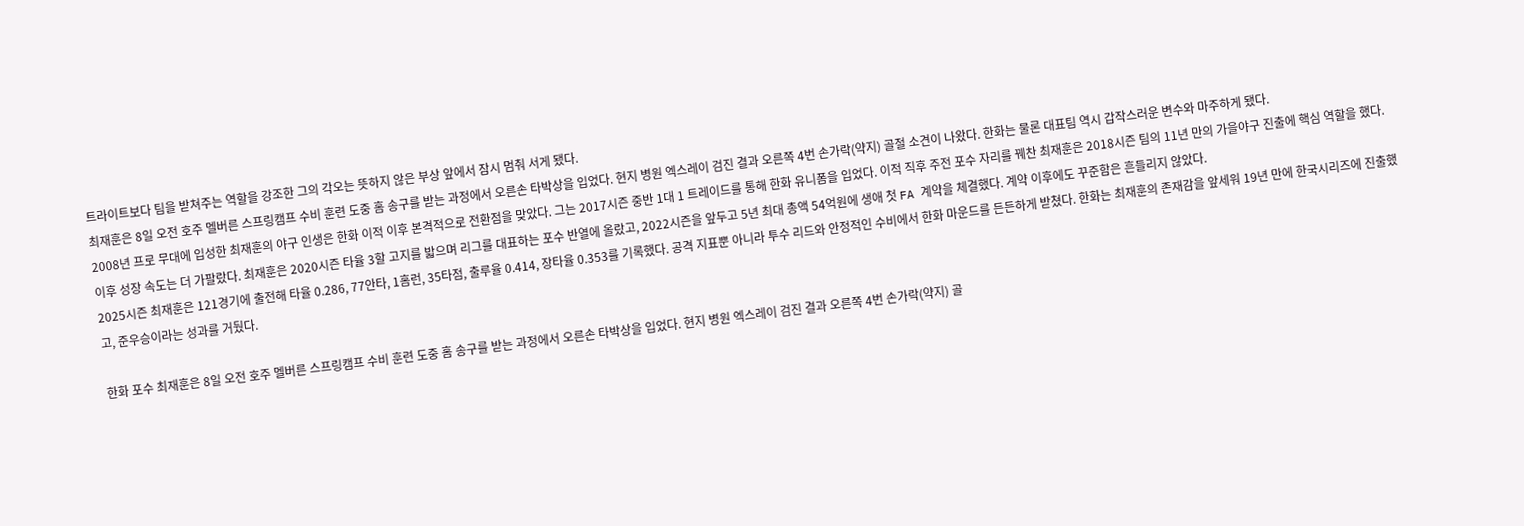트라이트보다 팀을 받쳐주는 역할을 강조한 그의 각오는 뜻하지 않은 부상 앞에서 잠시 멈춰 서게 됐다.
최재훈은 8일 오전 호주 멜버른 스프링캠프 수비 훈련 도중 홈 송구를 받는 과정에서 오른손 타박상을 입었다. 현지 병원 엑스레이 검진 결과 오른쪽 4번 손가락(약지) 골절 소견이 나왔다. 한화는 물론 대표팀 역시 갑작스러운 변수와 마주하게 됐다.
2008년 프로 무대에 입성한 최재훈의 야구 인생은 한화 이적 이후 본격적으로 전환점을 맞았다. 그는 2017시즌 중반 1대 1 트레이드를 통해 한화 유니폼을 입었다. 이적 직후 주전 포수 자리를 꿰찬 최재훈은 2018시즌 팀의 11년 만의 가을야구 진출에 핵심 역할을 했다.
이후 성장 속도는 더 가팔랐다. 최재훈은 2020시즌 타율 3할 고지를 밟으며 리그를 대표하는 포수 반열에 올랐고, 2022시즌을 앞두고 5년 최대 총액 54억원에 생애 첫 FA 계약을 체결했다. 계약 이후에도 꾸준함은 흔들리지 않았다.
2025시즌 최재훈은 121경기에 출전해 타율 0.286, 77안타, 1홈런, 35타점, 출루율 0.414, 장타율 0.353를 기록했다. 공격 지표뿐 아니라 투수 리드와 안정적인 수비에서 한화 마운드를 든든하게 받쳤다. 한화는 최재훈의 존재감을 앞세워 19년 만에 한국시리즈에 진출했고, 준우승이라는 성과를 거뒀다.

한화 포수 최재훈은 8일 오전 호주 멜버른 스프링캠프 수비 훈련 도중 홈 송구를 받는 과정에서 오른손 타박상을 입었다. 현지 병원 엑스레이 검진 결과 오른쪽 4번 손가락(약지) 골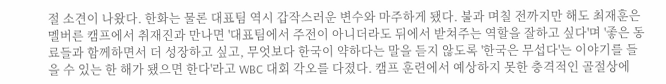절 소견이 나왔다. 한화는 물론 대표팀 역시 갑작스러운 변수와 마주하게 됐다. 불과 며칠 전까지만 해도 최재훈은 멜버른 캠프에서 취재진과 만나면 '대표팀에서 주전이 아니더라도 뒤에서 받쳐주는 역할을 잘하고 싶다'며 '좋은 동료들과 함께하면서 더 성장하고 싶고, 무엇보다 한국이 약하다는 말을 듣지 않도록 '한국은 무섭다'는 이야기를 들을 수 있는 한 해가 됐으면 한다'라고 WBC 대회 각오를 다졌다. 캠프 훈련에서 예상하지 못한 충격적인 골절상에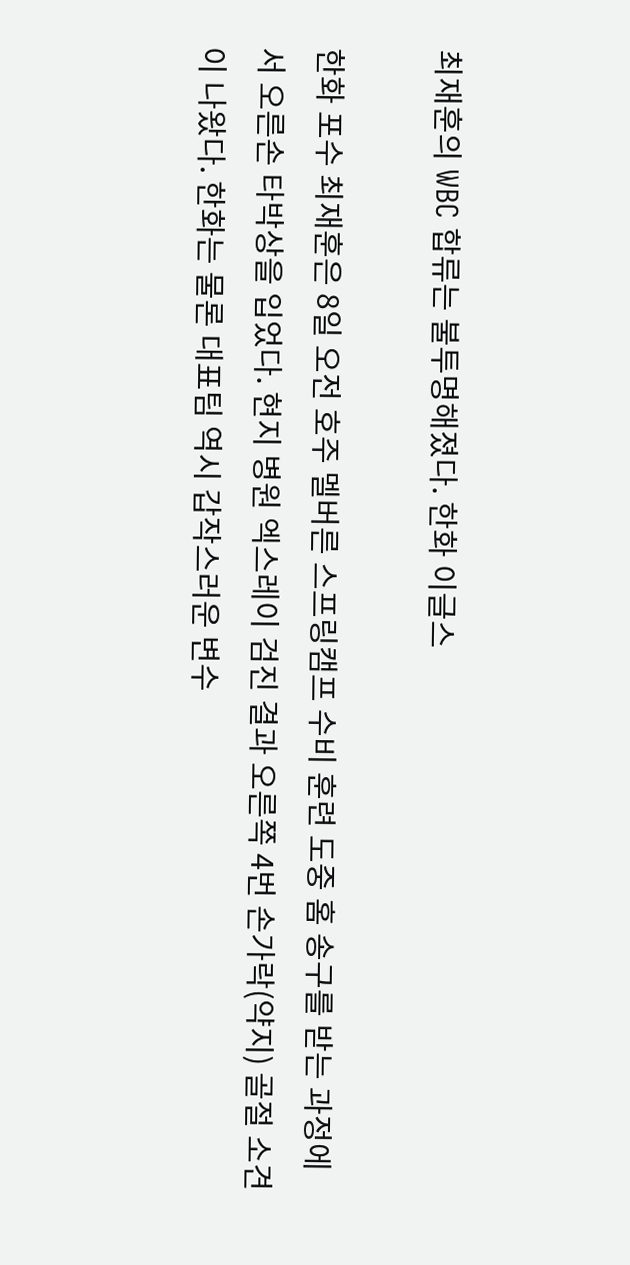최재훈의 WBC 합류는 불투명해졌다. 한화 이글스

한화 포수 최재훈은 8일 오전 호주 멜버른 스프링캠프 수비 훈련 도중 홈 송구를 받는 과정에서 오른손 타박상을 입었다. 현지 병원 엑스레이 검진 결과 오른쪽 4번 손가락(약지) 골절 소견이 나왔다. 한화는 물론 대표팀 역시 갑작스러운 변수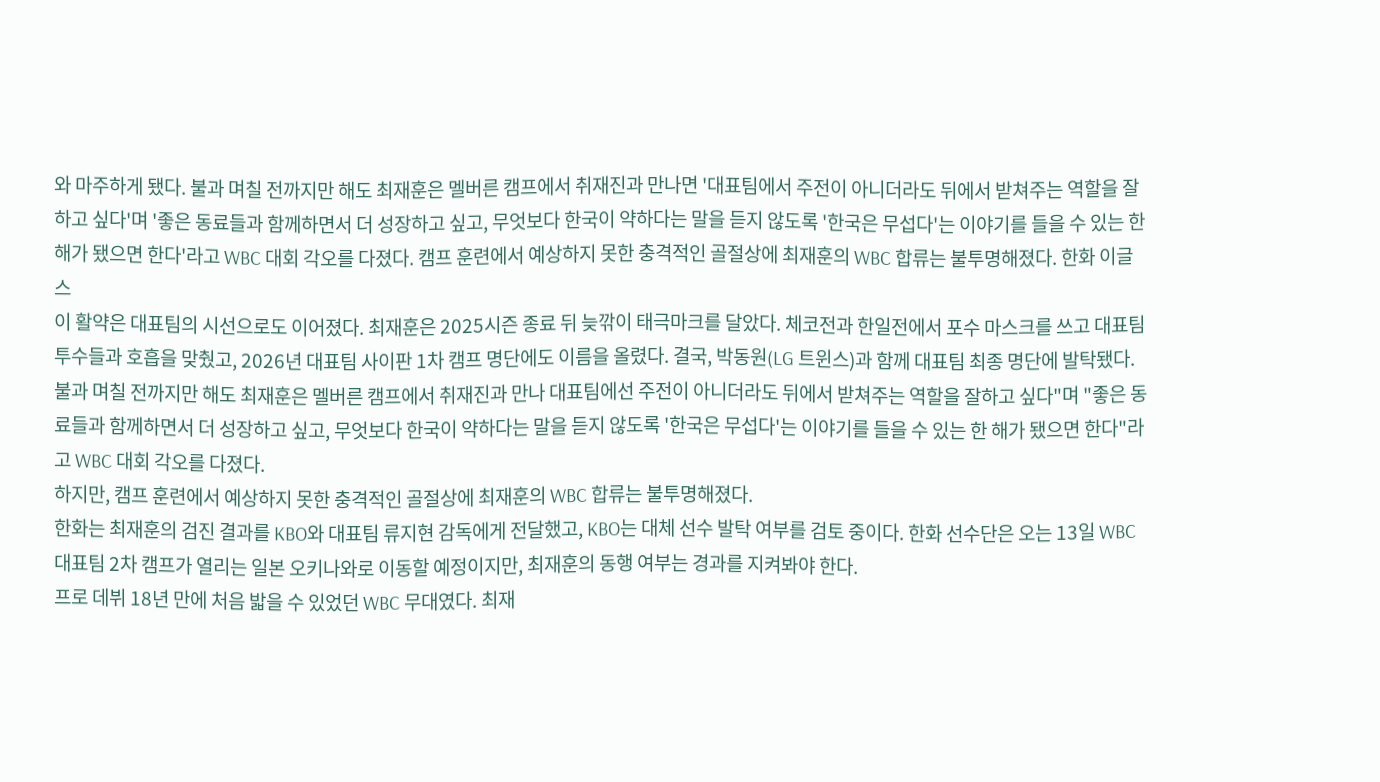와 마주하게 됐다. 불과 며칠 전까지만 해도 최재훈은 멜버른 캠프에서 취재진과 만나면 '대표팀에서 주전이 아니더라도 뒤에서 받쳐주는 역할을 잘하고 싶다'며 '좋은 동료들과 함께하면서 더 성장하고 싶고, 무엇보다 한국이 약하다는 말을 듣지 않도록 '한국은 무섭다'는 이야기를 들을 수 있는 한 해가 됐으면 한다'라고 WBC 대회 각오를 다졌다. 캠프 훈련에서 예상하지 못한 충격적인 골절상에 최재훈의 WBC 합류는 불투명해졌다. 한화 이글스
이 활약은 대표팀의 시선으로도 이어졌다. 최재훈은 2025시즌 종료 뒤 늦깎이 태극마크를 달았다. 체코전과 한일전에서 포수 마스크를 쓰고 대표팀 투수들과 호흡을 맞췄고, 2026년 대표팀 사이판 1차 캠프 명단에도 이름을 올렸다. 결국, 박동원(LG 트윈스)과 함께 대표팀 최종 명단에 발탁됐다.
불과 며칠 전까지만 해도 최재훈은 멜버른 캠프에서 취재진과 만나 대표팀에선 주전이 아니더라도 뒤에서 받쳐주는 역할을 잘하고 싶다"며 "좋은 동료들과 함께하면서 더 성장하고 싶고, 무엇보다 한국이 약하다는 말을 듣지 않도록 '한국은 무섭다'는 이야기를 들을 수 있는 한 해가 됐으면 한다"라고 WBC 대회 각오를 다졌다.
하지만, 캠프 훈련에서 예상하지 못한 충격적인 골절상에 최재훈의 WBC 합류는 불투명해졌다.
한화는 최재훈의 검진 결과를 KBO와 대표팀 류지현 감독에게 전달했고, KBO는 대체 선수 발탁 여부를 검토 중이다. 한화 선수단은 오는 13일 WBC 대표팀 2차 캠프가 열리는 일본 오키나와로 이동할 예정이지만, 최재훈의 동행 여부는 경과를 지켜봐야 한다.
프로 데뷔 18년 만에 처음 밟을 수 있었던 WBC 무대였다. 최재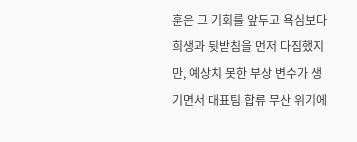훈은 그 기회를 앞두고 욕심보다 희생과 뒷받침을 먼저 다짐했지만, 예상치 못한 부상 변수가 생기면서 대표팀 합류 무산 위기에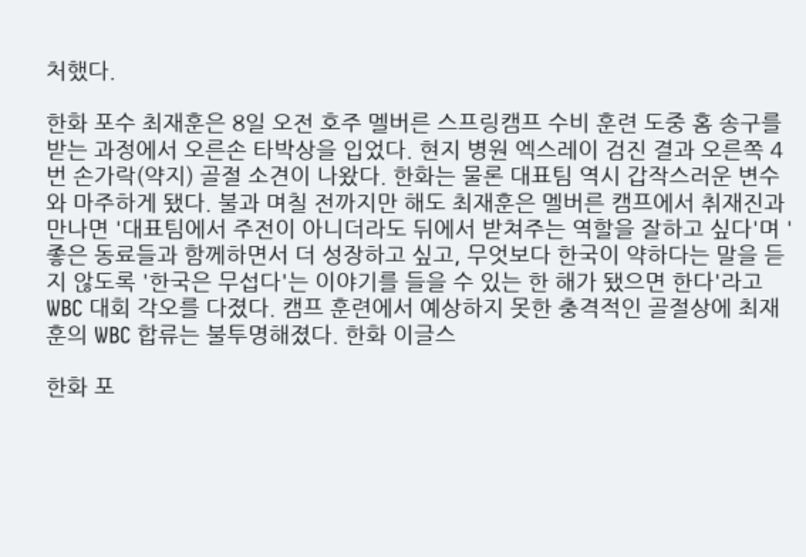처했다.

한화 포수 최재훈은 8일 오전 호주 멜버른 스프링캠프 수비 훈련 도중 홈 송구를 받는 과정에서 오른손 타박상을 입었다. 현지 병원 엑스레이 검진 결과 오른쪽 4번 손가락(약지) 골절 소견이 나왔다. 한화는 물론 대표팀 역시 갑작스러운 변수와 마주하게 됐다. 불과 며칠 전까지만 해도 최재훈은 멜버른 캠프에서 취재진과 만나면 '대표팀에서 주전이 아니더라도 뒤에서 받쳐주는 역할을 잘하고 싶다'며 '좋은 동료들과 함께하면서 더 성장하고 싶고, 무엇보다 한국이 약하다는 말을 듣지 않도록 '한국은 무섭다'는 이야기를 들을 수 있는 한 해가 됐으면 한다'라고 WBC 대회 각오를 다졌다. 캠프 훈련에서 예상하지 못한 충격적인 골절상에 최재훈의 WBC 합류는 불투명해졌다. 한화 이글스

한화 포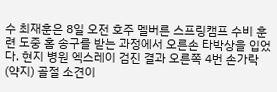수 최재훈은 8일 오전 호주 멜버른 스프링캠프 수비 훈련 도중 홈 송구를 받는 과정에서 오른손 타박상을 입었다. 현지 병원 엑스레이 검진 결과 오른쪽 4번 손가락(약지) 골절 소견이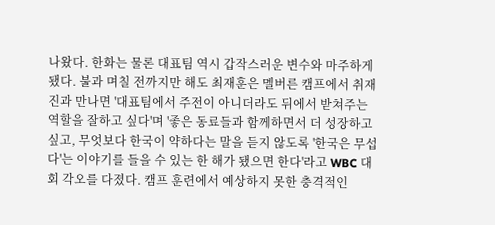나왔다. 한화는 물론 대표팀 역시 갑작스러운 변수와 마주하게 됐다. 불과 며칠 전까지만 해도 최재훈은 멜버른 캠프에서 취재진과 만나면 '대표팀에서 주전이 아니더라도 뒤에서 받쳐주는 역할을 잘하고 싶다'며 '좋은 동료들과 함께하면서 더 성장하고 싶고, 무엇보다 한국이 약하다는 말을 듣지 않도록 '한국은 무섭다'는 이야기를 들을 수 있는 한 해가 됐으면 한다'라고 WBC 대회 각오를 다졌다. 캠프 훈련에서 예상하지 못한 충격적인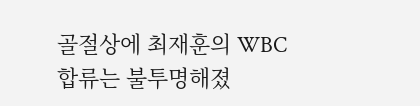골절상에 최재훈의 WBC 합류는 불투명해졌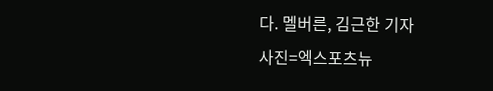다. 멜버른, 김근한 기자
사진=엑스포츠뉴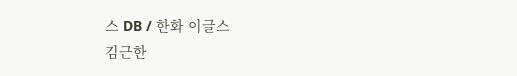스 DB / 한화 이글스
김근한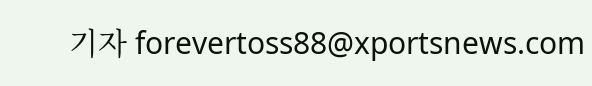기자 forevertoss88@xportsnews.com